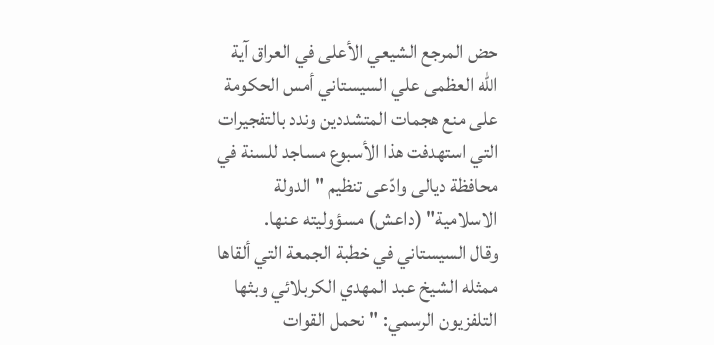حض المرجع الشيعي الأعلى في العراق آية الله العظمى علي السيستاني أمس الحكومة على منع هجمات المتشددين وندد بالتفجيرات التي استهدفت هذا الأسبوع مساجد للسنة في محافظة ديالى وادّعى تنظيم "الدولة الاسلامية" (داعش) مسؤوليته عنها.
وقال السيستاني في خطبة الجمعة التي ألقاها ممثله الشيخ عبد المهدي الكربلائي وبثها التلفزيون الرسمي: "نحمل القوات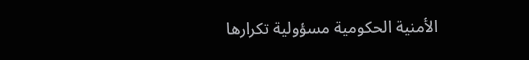الأمنية الحكومية مسؤولية تكرارها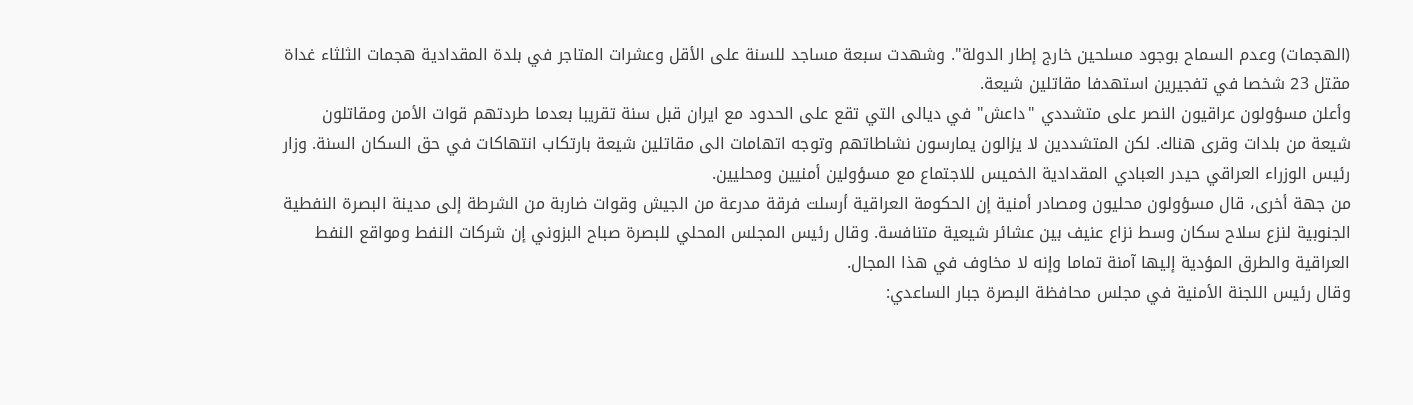(الهجمات) وعدم السماح بوجود مسلحين خارج إطار الدولة". وشهدت سبعة مساجد للسنة على الأقل وعشرات المتاجر في بلدة المقدادية هجمات الثلثاء غداة مقتل 23 شخصا في تفجيرين استهدفا مقاتلين شيعة.
وأعلن مسؤولون عراقيون النصر على متشددي "داعش" في ديالى التي تقع على الحدود مع ايران قبل سنة تقريبا بعدما طردتهم قوات الأمن ومقاتلون شيعة من بلدات وقرى هناك. لكن المتشددين لا يزالون يمارسون نشاطاتهم وتوجه اتهامات الى مقاتلين شيعة بارتكاب انتهاكات في حق السكان السنة. وزار رئيس الوزراء العراقي حيدر العبادي المقدادية الخميس للاجتماع مع مسؤولين أمنيين ومحليين.
من جهة أخرى، قال مسؤولون محليون ومصادر أمنية إن الحكومة العراقية أرسلت فرقة مدرعة من الجيش وقوات ضاربة من الشرطة إلى مدينة البصرة النفطية الجنوبية لنزع سلاح سكان وسط نزاع عنيف بين عشائر شيعية متنافسة. وقال رئيس المجلس المحلي للبصرة صباح البزوني إن شركات النفط ومواقع النفط العراقية والطرق المؤدية إليها آمنة تماما وإنه لا مخاوف في هذا المجال.
وقال رئيس اللجنة الأمنية في مجلس محافظة البصرة جبار الساعدي: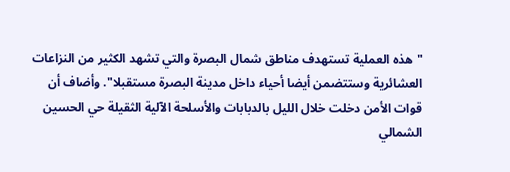"هذه العملية تستهدف مناطق شمال البصرة والتي تشهد الكثير من النزاعات العشائرية وستتضمن أيضا أحياء داخل مدينة البصرة مستقبلا". وأضاف أن قوات الأمن دخلت خلال الليل بالدبابات والأسلحة الآلية الثقيلة حي الحسين الشمالي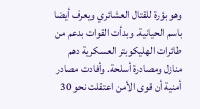وهو بؤرة للقتال العشائري ويعرف أيضا باسم الحيانية. وبدأت القوات بدعم من طائرات الهليكوبتر العسكرية دهم منازل ومصادرة أسلحة. وأفادت مصادر أمنية أن قوى الأمن اعتقلت نحو 30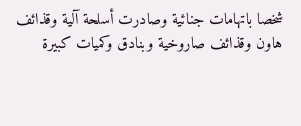شخصا باتهامات جنائية وصادرت أسلحة آلية وقذائف هاون وقذائف صاروخية وبنادق وكميات كبيرة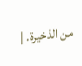من الذخيرة. |